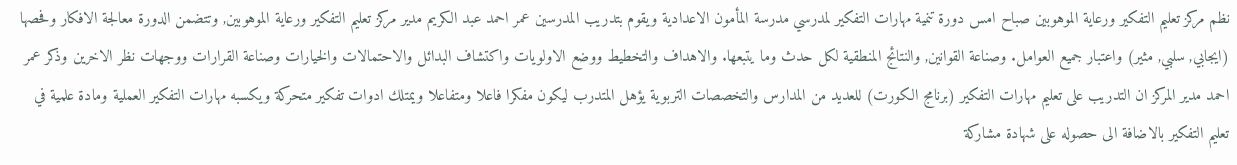نظم مركز تعليم التفكير ورعاية الموهوبين صباح امس دورة تنمية مهارات التفكير لمدرسي مدرسة المأمون الاعدادية ويقوم بتدريب المدرسين عمر احمد عبد الكريم مدير مركز تعليم التفكير ورعاية الموهوبين, وتتضمن الدورة معالجة الافكار وفحصها (ايجابي, سلبي, مثير) واعتبار جميع العوامل. وصناعة القوانين, والنتائج المنطقية لكل حدث وما يتبعها. والاهداف والتخطيط ووضع الاولويات واكتشاف البدائل والاحتمالات والخيارات وصناعة القرارات ووجهات نظر الاخرين وذكر عمر احمد مدير المركز ان التدريب على تعليم مهارات التفكير (برنامج الكورت) للعديد من المدارس والتخصصات التربوية يؤهل المتدرب ليكون مفكرا فاعلا ومتفاعلا ويمتلك ادوات تفكير متحركة ويكسبه مهارات التفكير العملية ومادة علمية في تعليم التفكير بالاضافة الى حصوله على شهادة مشاركة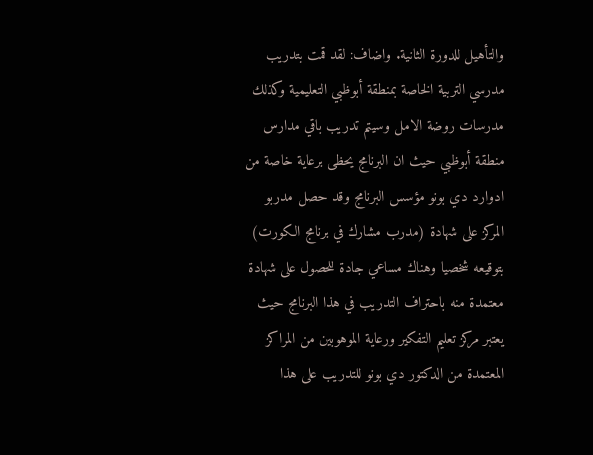والتأهيل للدورة الثانية. واضاف: لقد قمت بتدريب مدرسي التربية الخاصة بمنطقة أبوظبي التعليمية وكذلك مدرسات روضة الامل وسيتم تدريب باقي مدارس منطقة أبوظبي حيث ان البرنامج يحظى برعاية خاصة من ادوارد دي بونو مؤسس البرنامج وقد حصل مدربو المركز على شهادة (مدرب مشارك في برنامج الكورت) بتوقيعه شخصيا وهناك مساعي جادة للحصول على شهادة معتمدة منه باحتراف التدريب في هذا البرنامج حيث يعتبر مركز تعليم التفكير ورعاية الموهوبين من المراكز المعتمدة من الدكتور دي بونو للتدريب على هذا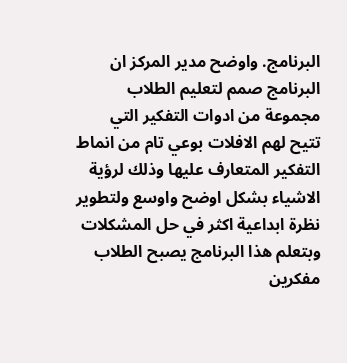البرنامج. واوضح مدير المركز ان البرنامج صمم لتعليم الطلاب مجموعة من ادوات التفكير التي تتيح لهم الافلات بوعي تام من انماط التفكير المتعارف عليها وذلك لرؤية الاشياء بشكل اوضح واوسع ولتطوير نظرة ابداعية اكثر في حل المشكلات وبتعلم هذا البرنامج يصبح الطلاب مفكرين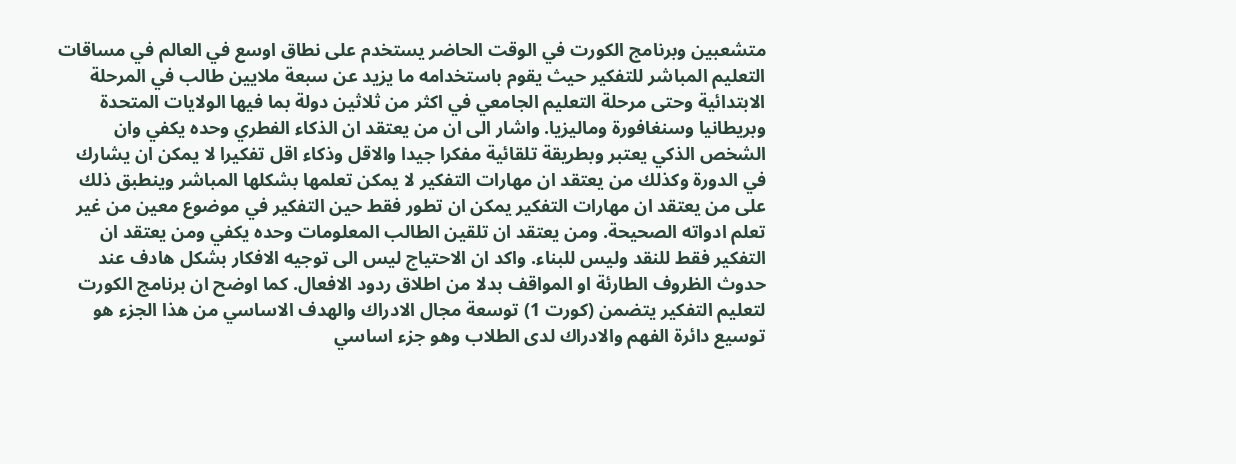متشعبين وبرنامج الكورت في الوقت الحاضر يستخدم على نطاق اوسع في العالم في مساقات التعليم المباشر للتفكير حيث يقوم باستخدامه ما يزيد عن سبعة ملايين طالب في المرحلة الابتدائية وحتى مرحلة التعليم الجامعي في اكثر من ثلاثين دولة بما فيها الولايات المتحدة وبريطانيا وسنغافورة وماليزيا. واشار الى ان من يعتقد ان الذكاء الفطري وحده يكفي وان الشخص الذكي يعتبر وبطريقة تلقائية مفكرا جيدا والاقل وذكاء اقل تفكيرا لا يمكن ان يشارك في الدورة وكذلك من يعتقد ان مهارات التفكير لا يمكن تعلمها بشكلها المباشر وينطبق ذلك على من يعتقد ان مهارات التفكير يمكن ان تطور فقط حين التفكير في موضوع معين من غير تعلم ادواته الصحيحة. ومن يعتقد ان تلقين الطالب المعلومات وحده يكفي ومن يعتقد ان التفكير فقط للنقد وليس للبناء. واكد ان الاحتياج ليس الى توجيه الافكار بشكل هادف عند حدوث الظروف الطارئة او المواقف بدلا من اطلاق ردود الافعال. كما اوضح ان برنامج الكورت لتعليم التفكير يتضمن (كورت 1) توسعة مجال الادراك والهدف الاساسي من هذا الجزء هو توسيع دائرة الفهم والادراك لدى الطلاب وهو جزء اساسي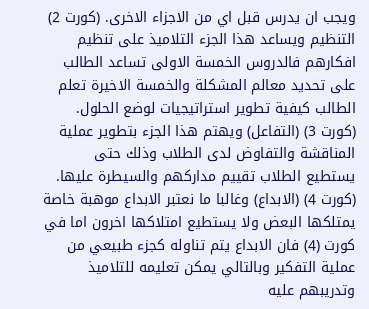ويجب ان يدرس قبل اي من الاجزاء الاخرى. (كورت 2) التنظيم ويساعد هذا الجزء التلاميذ على تنظيم افكارهم فالدروس الخمسة الاولى تساعد الطالب على تحديد معالم المشكلة والخمسة الاخيرة تعلم الطالب كيفية تطوير استراتيجيات لوضع الحلول. (كورت 3) (التفاعل) ويهتم هذا الجزء بتطوير عملية المناقشة والتفاوض لدى الطلاب وذلك حتى يستطيع الطلاب تقييم مداركهم والسيطرة عليها. (كورت 4) (الابداع) وغالبا ما نعتبر الابداع موهبة خاصة يمتلكها البعض ولا يستطيع امتلاكها اخرون اما في كورت (4) فان الابداع يتم تناوله كجزء طبيعي من عملية التفكير وبالتالي يمكن تعليمه للتلاميذ وتدريبهم عليه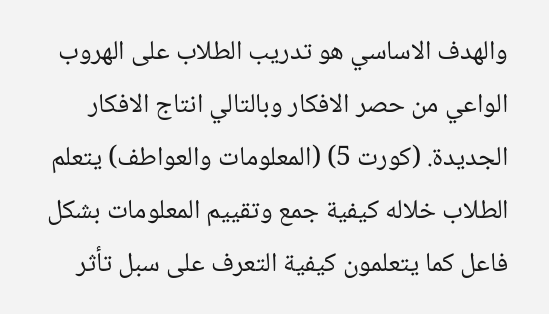والهدف الاساسي هو تدريب الطلاب على الهروب الواعي من حصر الافكار وبالتالي انتاج الافكار الجديدة. (كورت 5) (المعلومات والعواطف) يتعلم الطلاب خلاله كيفية جمع وتقييم المعلومات بشكل فاعل كما يتعلمون كيفية التعرف على سبل تأثر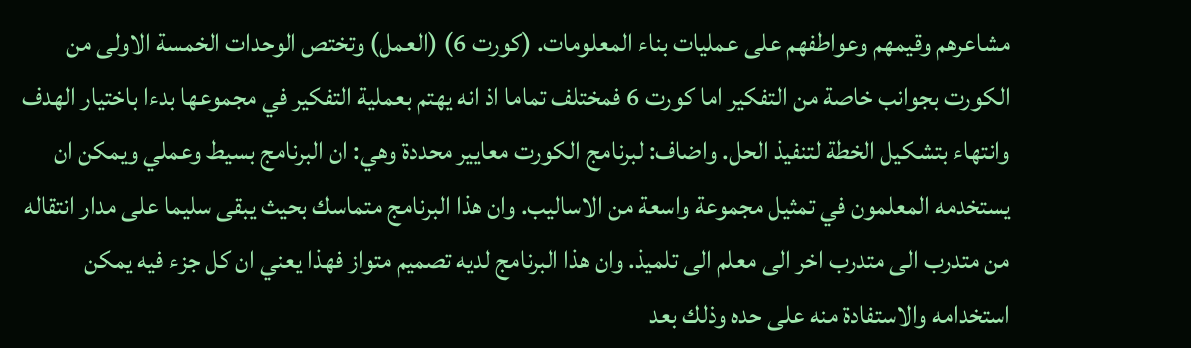مشاعرهم وقيمهم وعواطفهم على عمليات بناء المعلومات. (كورت 6) (العمل) وتختص الوحدات الخمسة الاولى من الكورت بجوانب خاصة من التفكير اما كورت 6 فمختلف تماما اذ انه يهتم بعملية التفكير في مجموعها بدءا باختيار الهدف وانتهاء بتشكيل الخطة لتنفيذ الحل. واضاف: لبرنامج الكورت معايير محددة وهي: ان البرنامج بسيط وعملي ويمكن ان يستخدمه المعلمون في تمثيل مجموعة واسعة من الاساليب. وان هذا البرنامج متماسك بحيث يبقى سليما على مدار انتقاله من متدرب الى متدرب اخر الى معلم الى تلميذ. وان هذا البرنامج لديه تصميم متواز فهذا يعني ان كل جزء فيه يمكن استخدامه والاستفادة منه على حده وذلك بعد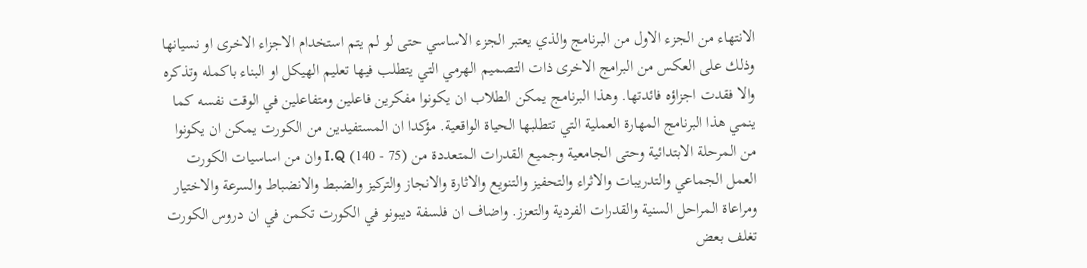الانتهاء من الجزء الاول من البرنامج والذي يعتبر الجزء الاساسي حتى لو لم يتم استخدام الاجزاء الاخرى او نسيانها وذلك على العكس من البرامج الاخرى ذات التصميم الهرمي التي يتطلب فيها تعليم الهيكل او البناء باكمله وتذكره والا فقدت اجزاؤه فائدتها. وهذا البرنامج يمكن الطلاب ان يكونوا مفكرين فاعلين ومتفاعلين في الوقت نفسه كما ينمي هذا البرنامج المهارة العملية التي تتطلبها الحياة الواقعية. مؤكدا ان المستفيدين من الكورت يمكن ان يكونوا من المرحلة الابتدائية وحتى الجامعية وجميع القدرات المتعددة من (75 - 140) I.Q وان من اساسيات الكورت العمل الجماعي والتدريبات والاثراء والتحفيز والتنويع والاثارة والانجاز والتركيز والضبط والانضباط والسرعة والاختيار ومراعاة المراحل السنية والقدرات الفردية والتعزز. واضاف ان فلسفة ديبونو في الكورت تكمن في ان دروس الكورت تغلف بعض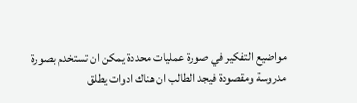مواضيع التفكير في صورة عمليات محددة يمكن ان تستخدم بصورة مدروسة ومقصودة فيجد الطالب ان هناك ادوات يطلق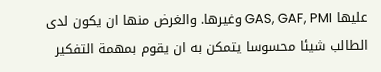عليها GAS, GAF, PMI وغيرها. والغرض منها ان يكون لدى الطالب شيئا محسوسا يتمكن به ان يقوم بمهمة التفكير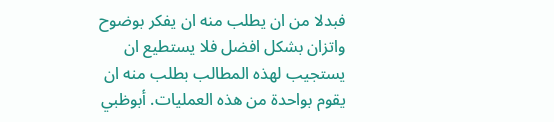فبدلا من ان يطلب منه ان يفكر بوضوح واتزان بشكل افضل فلا يستطيع ان يستجيب لهذه المطالب بطلب منه ان يقوم بواحدة من هذه العمليات. أبوظبي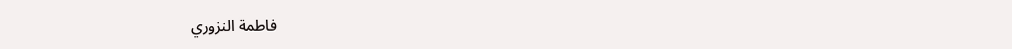فاطمة النزوري